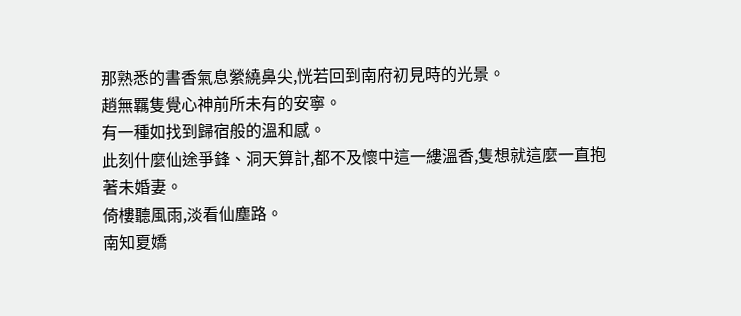那熟悉的書香氣息縈繞鼻尖,恍若回到南府初見時的光景。
趙無羈隻覺心神前所未有的安寧。
有一種如找到歸宿般的溫和感。
此刻什麼仙途爭鋒、洞天算計,都不及懷中這一縷溫香,隻想就這麼一直抱著未婚妻。
倚樓聽風雨,淡看仙塵路。
南知夏嬌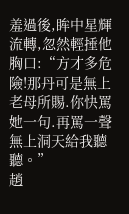羞過後,眸中星輝流轉,忽然輕捶他胸口:“方才多危險!那丹可是無上老母所賜.你快罵她一句.再罵一聲無上洞天給我聽聽。”
趙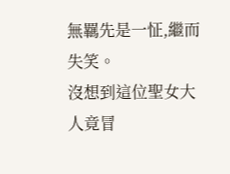無羈先是一怔,繼而失笑。
沒想到這位聖女大人竟冒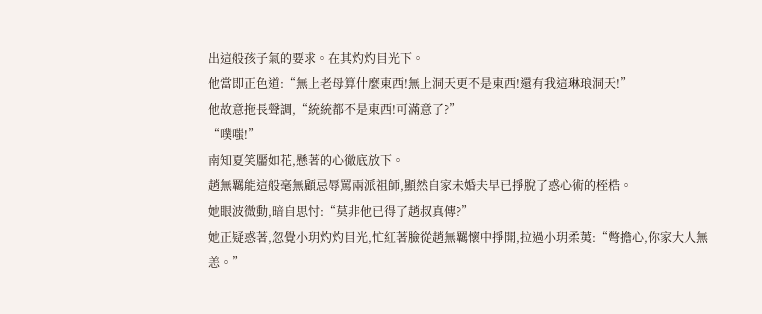出這般孩子氣的要求。在其灼灼目光下。
他當即正色道:“無上老母算什麼東西!無上洞天更不是東西!還有我這琳琅洞天!”
他故意拖長聲調,“統統都不是東西!可滿意了?”
“噗嗤!”
南知夏笑靨如花,懸著的心徹底放下。
趙無羈能這般毫無顧忌辱罵兩派祖師,顯然自家未婚夫早已掙脫了惑心術的桎梏。
她眼波微動,暗自思忖:“莫非他已得了趙叔真傳?”
她正疑惑著,忽覺小玥灼灼目光,忙紅著臉從趙無羈懷中掙開,拉過小玥柔荑:“彆擔心,你家大人無恙。”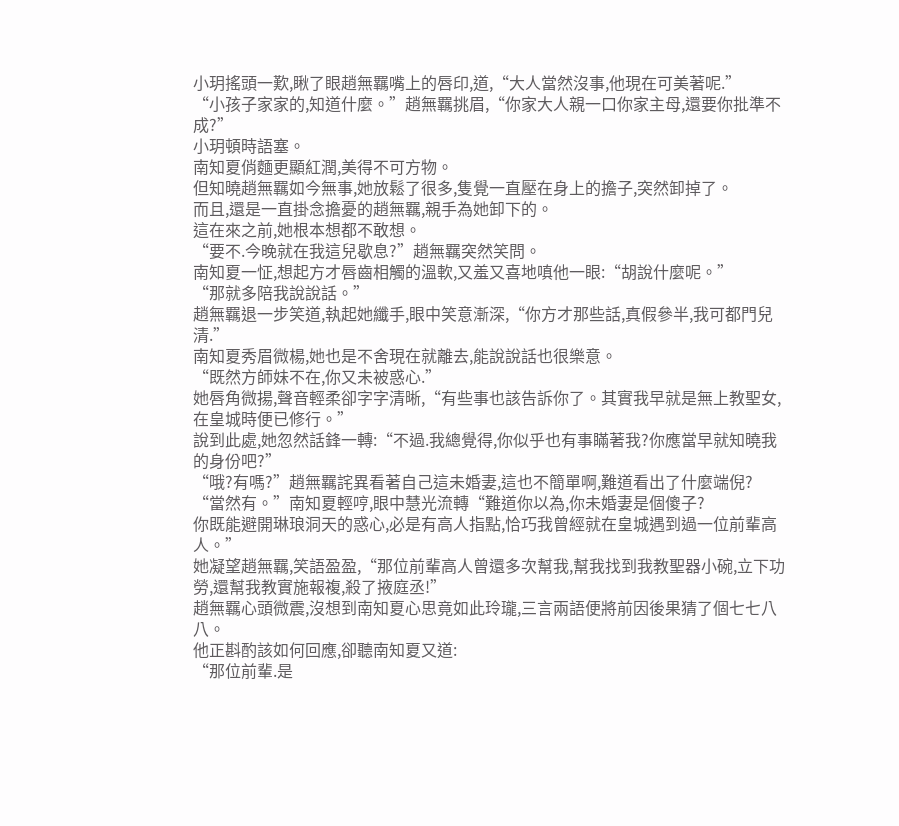小玥搖頭一歎,瞅了眼趙無羈嘴上的唇印,道,“大人當然沒事,他現在可美著呢.”
“小孩子家家的,知道什麼。”趙無羈挑眉,“你家大人親一口你家主母,還要你批準不成?”
小玥頓時語塞。
南知夏俏麵更顯紅潤,美得不可方物。
但知曉趙無羈如今無事,她放鬆了很多,隻覺一直壓在身上的擔子,突然卸掉了。
而且,還是一直掛念擔憂的趙無羈,親手為她卸下的。
這在來之前,她根本想都不敢想。
“要不.今晚就在我這兒歇息?”趙無羈突然笑問。
南知夏一怔,想起方才唇齒相觸的溫軟,又羞又喜地嗔他一眼:“胡說什麼呢。”
“那就多陪我說說話。”
趙無羈退一步笑道,執起她纖手,眼中笑意漸深,“你方才那些話,真假參半,我可都門兒清.”
南知夏秀眉微楊,她也是不舍現在就離去,能說說話也很樂意。
“既然方師妹不在,你又未被惑心.”
她唇角微揚,聲音輕柔卻字字清晰,“有些事也該告訴你了。其實我早就是無上教聖女,在皇城時便已修行。”
說到此處,她忽然話鋒一轉:“不過.我總覺得,你似乎也有事瞞著我?你應當早就知曉我的身份吧?”
“哦?有嗎?”趙無羈詫異看著自己這未婚妻,這也不簡單啊,難道看出了什麼端倪?
“當然有。”南知夏輕哼,眼中慧光流轉“難道你以為,你未婚妻是個傻子?
你既能避開琳琅洞天的惑心,必是有高人指點,恰巧我曾經就在皇城遇到過一位前輩高人。”
她凝望趙無羈,笑語盈盈,“那位前輩高人曾還多次幫我,幫我找到我教聖器小碗,立下功勞,還幫我教實施報複,殺了掖庭丞!”
趙無羈心頭微震,沒想到南知夏心思竟如此玲瓏,三言兩語便將前因後果猜了個七七八八。
他正斟酌該如何回應,卻聽南知夏又道:
“那位前輩.是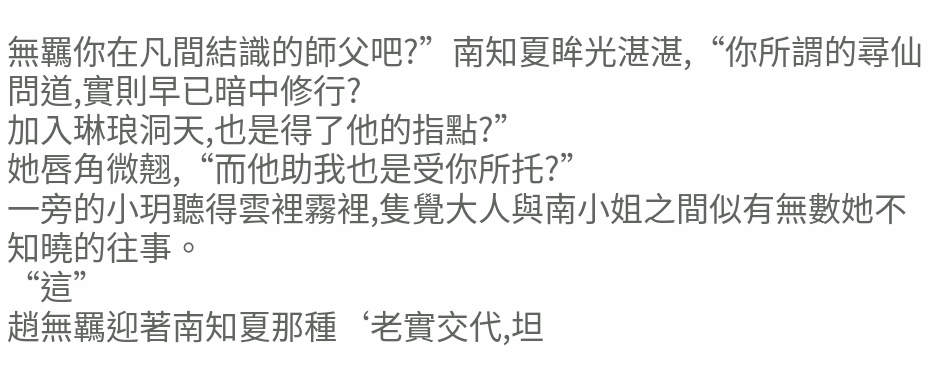無羈你在凡間結識的師父吧?”南知夏眸光湛湛,“你所謂的尋仙問道,實則早已暗中修行?
加入琳琅洞天,也是得了他的指點?”
她唇角微翹,“而他助我也是受你所托?”
一旁的小玥聽得雲裡霧裡,隻覺大人與南小姐之間似有無數她不知曉的往事。
“這”
趙無羈迎著南知夏那種‘老實交代,坦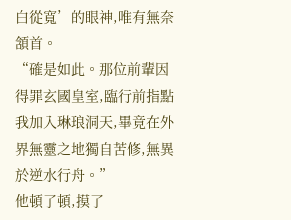白從寬’的眼神,唯有無奈頷首。
“確是如此。那位前輩因得罪玄國皇室,臨行前指點我加入琳琅洞天,畢竟在外界無靈之地獨自苦修,無異於逆水行舟。”
他頓了頓,摸了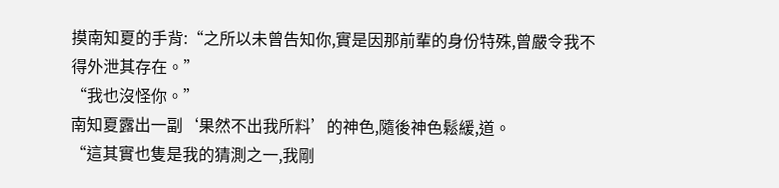摸南知夏的手背:“之所以未曾告知你,實是因那前輩的身份特殊,曾嚴令我不得外泄其存在。”
“我也沒怪你。”
南知夏露出一副‘果然不出我所料’的神色,隨後神色鬆緩,道。
“這其實也隻是我的猜測之一,我剛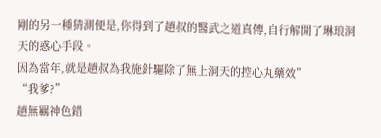剛的另一種猜測便是,你得到了趙叔的醫武之道真傳,自行解開了琳琅洞天的惑心手段。
因為當年,就是趙叔為我施針驅除了無上洞天的控心丸藥效”
“我爹?”
趙無羈神色錯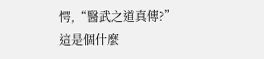愕,“醫武之道真傳?”
這是個什麼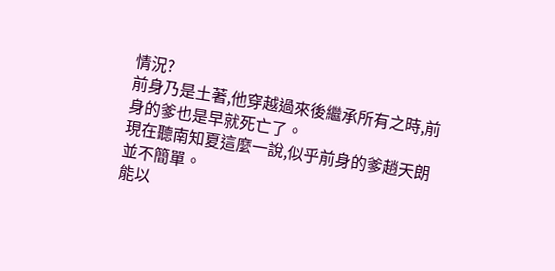情況?
前身乃是土著,他穿越過來後繼承所有之時,前身的爹也是早就死亡了。
現在聽南知夏這麼一說,似乎前身的爹趙天朗並不簡單。
能以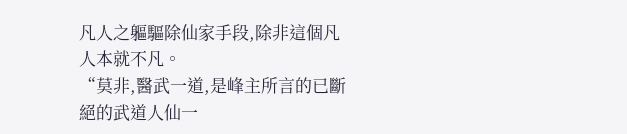凡人之軀驅除仙家手段,除非這個凡人本就不凡。
“莫非,醫武一道,是峰主所言的已斷絕的武道人仙一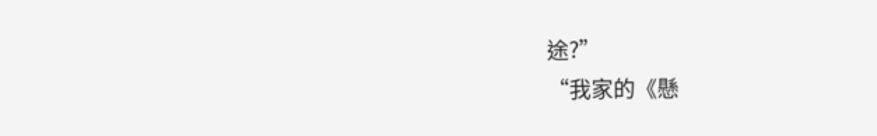途?”
“我家的《懸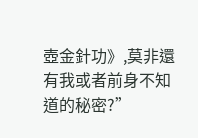壺金針功》,莫非還有我或者前身不知道的秘密?”